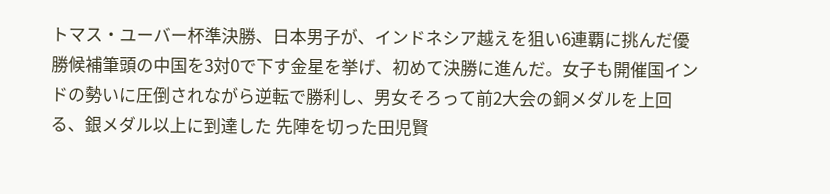トマス・ユーバー杯準決勝、日本男子が、インドネシア越えを狙い6連覇に挑んだ優勝候補筆頭の中国を3対0で下す金星を挙げ、初めて決勝に進んだ。女子も開催国インドの勢いに圧倒されながら逆転で勝利し、男女そろって前2大会の銅メダルを上回る、銀メダル以上に到達した 先陣を切った田児賢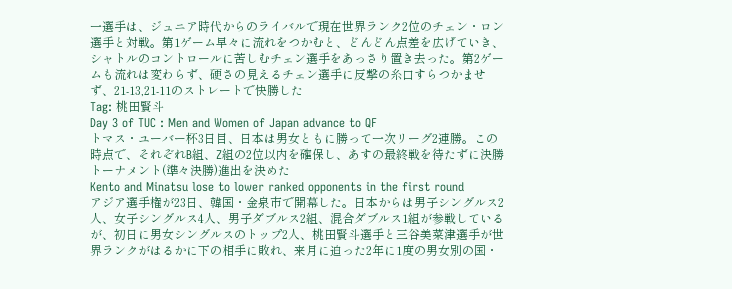一選手は、ジュニア時代からのライバルで現在世界ランク2位のチェン・ロン選手と対戦。第1ゲーム早々に流れをつかむと、どんどん点差を広げていき、シャトルのコントロールに苦しむチェン選手をあっさり置き去った。第2ゲームも流れは変わらず、硬さの見えるチェン選手に反撃の糸口すらつかませず、21-13,21-11のストレートで快勝した
Tag: 桃田賢斗
Day 3 of TUC : Men and Women of Japan advance to QF
トマス・ユーバー杯3日目、日本は男女ともに勝って一次リーグ2連勝。この時点で、それぞれB組、Z組の2位以内を確保し、あすの最終戦を待たずに決勝トーナメント(準々決勝)進出を決めた
Kento and Minatsu lose to lower ranked opponents in the first round
アジア選手権が23日、韓国・金泉市で開幕した。日本からは男子シングルス2人、女子シングルス4人、男子ダブルス2組、混合ダブルス1組が参戦しているが、初日に男女シングルスのトップ2人、桃田賢斗選手と三谷美菜津選手が世界ランクがはるかに下の相手に敗れ、来月に迫った2年に1度の男女別の国・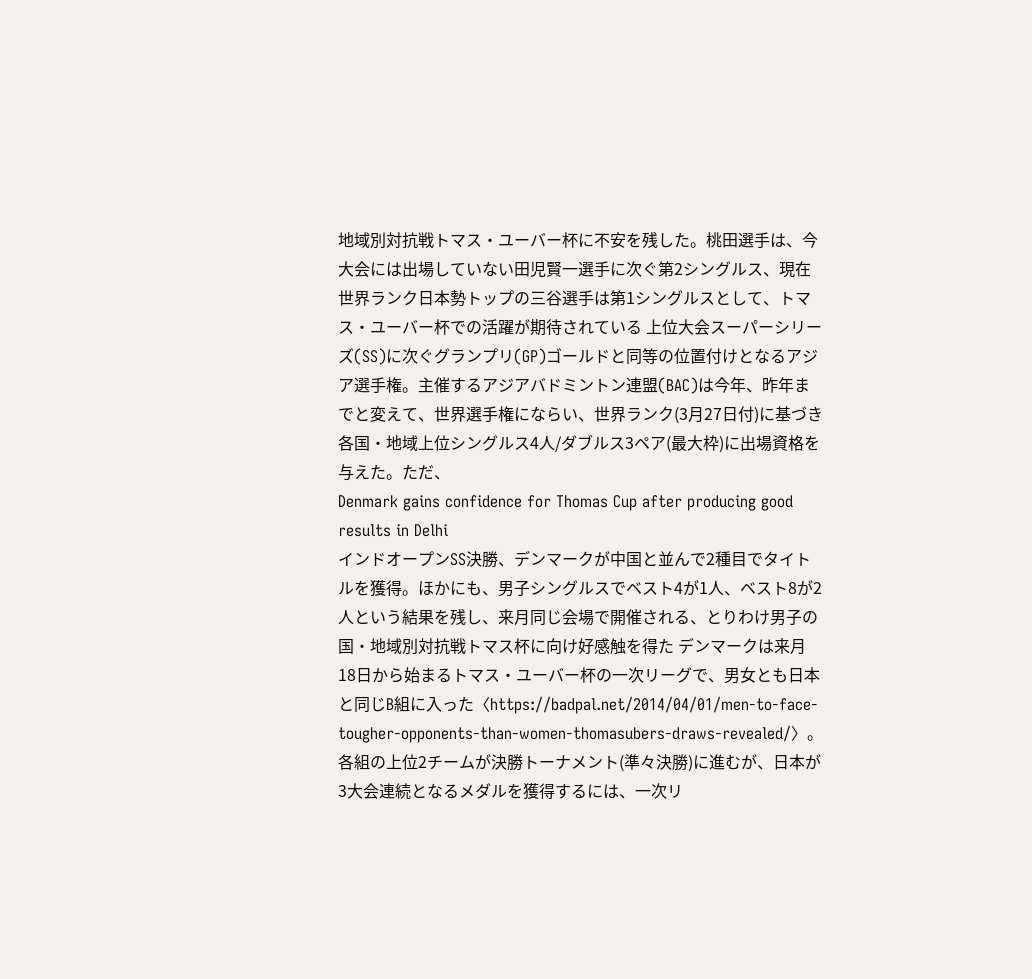地域別対抗戦トマス・ユーバー杯に不安を残した。桃田選手は、今大会には出場していない田児賢一選手に次ぐ第2シングルス、現在世界ランク日本勢トップの三谷選手は第1シングルスとして、トマス・ユーバー杯での活躍が期待されている 上位大会スーパーシリーズ(SS)に次ぐグランプリ(GP)ゴールドと同等の位置付けとなるアジア選手権。主催するアジアバドミントン連盟(BAC)は今年、昨年までと変えて、世界選手権にならい、世界ランク(3月27日付)に基づき各国・地域上位シングルス4人/ダブルス3ペア(最大枠)に出場資格を与えた。ただ、
Denmark gains confidence for Thomas Cup after producing good results in Delhi
インドオープンSS決勝、デンマークが中国と並んで2種目でタイトルを獲得。ほかにも、男子シングルスでベスト4が1人、ベスト8が2人という結果を残し、来月同じ会場で開催される、とりわけ男子の国・地域別対抗戦トマス杯に向け好感触を得た デンマークは来月18日から始まるトマス・ユーバー杯の一次リーグで、男女とも日本と同じB組に入った〈https://badpal.net/2014/04/01/men-to-face-tougher-opponents-than-women-thomasubers-draws-revealed/〉。各組の上位2チームが決勝トーナメント(準々決勝)に進むが、日本が3大会連続となるメダルを獲得するには、一次リ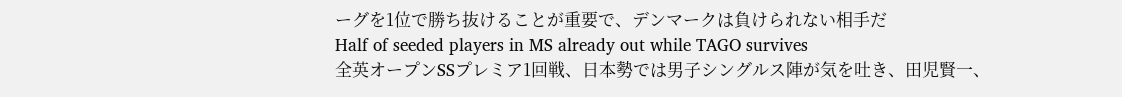ーグを1位で勝ち抜けることが重要で、デンマークは負けられない相手だ
Half of seeded players in MS already out while TAGO survives
全英オープンSSプレミア1回戦、日本勢では男子シングルス陣が気を吐き、田児賢一、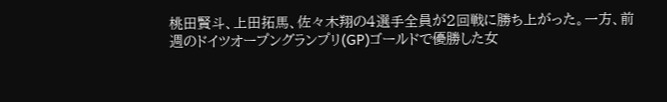桃田賢斗、上田拓馬、佐々木翔の4選手全員が2回戦に勝ち上がった。一方、前週のドイツオープングランプリ(GP)ゴールドで優勝した女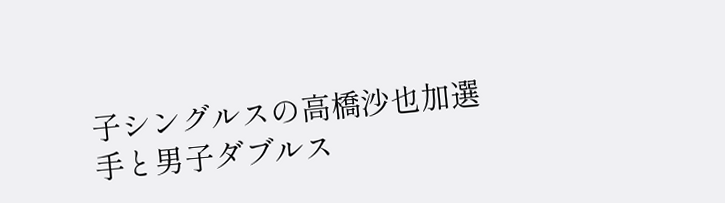子シングルスの高橋沙也加選手と男子ダブルス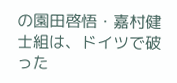の園田啓悟・嘉村健士組は、ドイツで破った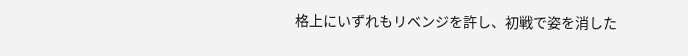格上にいずれもリベンジを許し、初戦で姿を消した